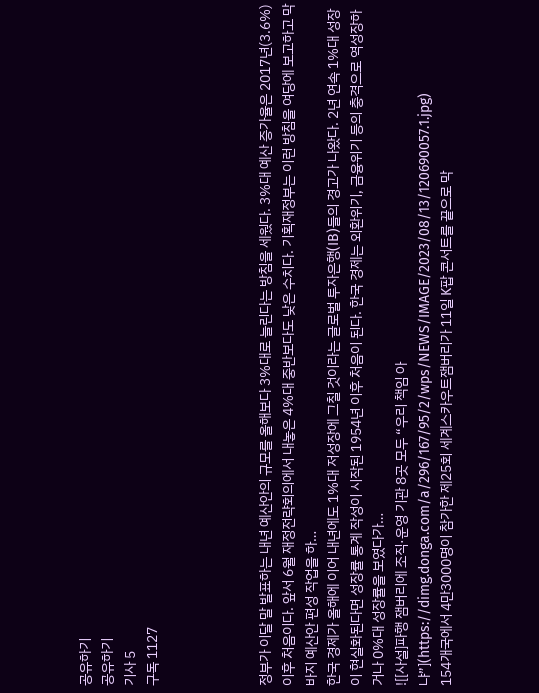공유하기
공유하기
기사 5
구독 1127




정부가 이달 말 발표하는 내년 예산안의 규모를 올해보다 3%대로 늘린다는 방침을 세웠다. 3%대 예산 증가율은 2017년(3.6%) 이후 처음이다. 앞서 6월 재정전략회의에서 내놓은 4%대 중반보다도 낮은 수치다. 기획재정부는 이런 방침을 여당에 보고하고 막바지 예산안 편성 작업을 하…
한국 경제가 올해에 이어 내년에도 1%대 저성장에 그칠 것이라는 글로벌 투자은행(IB)들의 경고가 나왔다. 2년 연속 1%대 성장이 현실화된다면 성장률 통계 작성이 시작된 1954년 이후 처음이 된다. 한국 경제는 외환위기, 금융위기 등의 충격으로 역성장하거나 0%대 성장률을 보였다가…
![[사설]파행 잼버리에 조직·운영 기관 8곳 모두 “우리 책임 아냐”](https://dimg.donga.com/a/296/167/95/2/wps/NEWS/IMAGE/2023/08/13/120690057.1.jpg)
154개국에서 4만3000명이 참가한 제25회 세계스카우트잼버리가 11일 K팝 콘서트를 끝으로 막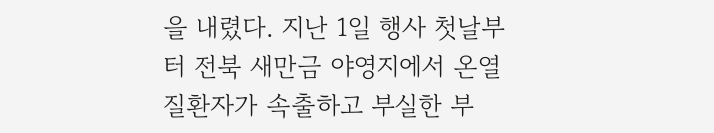을 내렸다. 지난 1일 행사 첫날부터 전북 새만금 야영지에서 온열질환자가 속출하고 부실한 부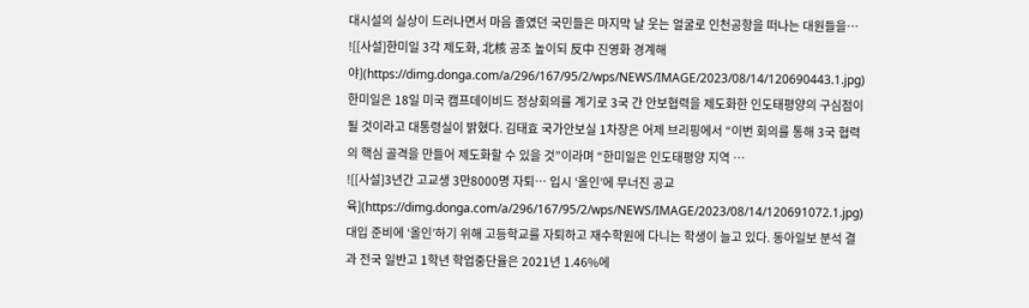대시설의 실상이 드러나면서 마음 졸였던 국민들은 마지막 날 웃는 얼굴로 인천공항을 떠나는 대원들을…
![[사설]한미일 3각 제도화, 北核 공조 높이되 反中 진영화 경계해야](https://dimg.donga.com/a/296/167/95/2/wps/NEWS/IMAGE/2023/08/14/120690443.1.jpg)
한미일은 18일 미국 캠프데이비드 정상회의를 계기로 3국 간 안보협력을 제도화한 인도태평양의 구심점이 될 것이라고 대통령실이 밝혔다. 김태효 국가안보실 1차장은 어제 브리핑에서 “이번 회의를 통해 3국 협력의 핵심 골격을 만들어 제도화할 수 있을 것”이라며 “한미일은 인도태평양 지역 …
![[사설]3년간 고교생 3만8000명 자퇴… 입시 ‘올인’에 무너진 공교육](https://dimg.donga.com/a/296/167/95/2/wps/NEWS/IMAGE/2023/08/14/120691072.1.jpg)
대입 준비에 ‘올인’하기 위해 고등학교를 자퇴하고 재수학원에 다니는 학생이 늘고 있다. 동아일보 분석 결과 전국 일반고 1학년 학업중단율은 2021년 1.46%에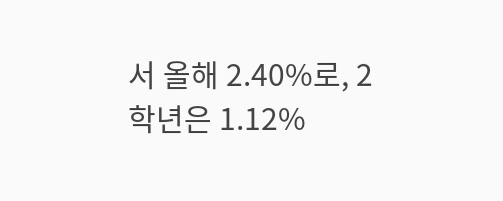서 올해 2.40%로, 2학년은 1.12%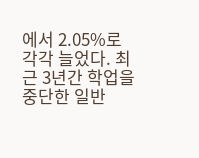에서 2.05%로 각각 늘었다. 최근 3년간 학업을 중단한 일반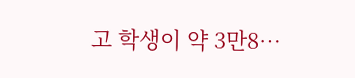고 학생이 약 3만8…